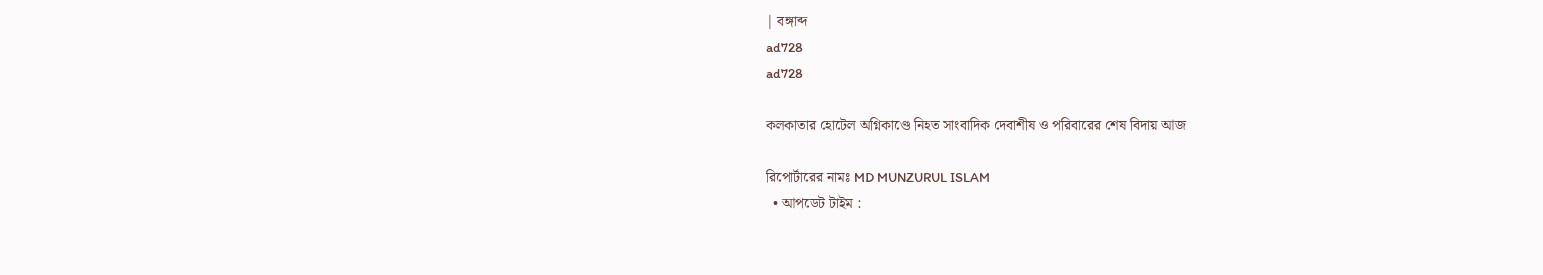| বঙ্গাব্দ
ad728
ad728

কলকাতার হোটেল অগ্নিকাণ্ডে নিহত সাংবাদিক দেবাশীষ ও পরিবারের শেষ বিদায় আজ

রিপোর্টারের নামঃ MD MUNZURUL ISLAM
  • আপডেট টাইম :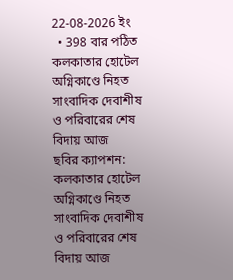22-08-2026 ইং
  • 398 বার পঠিত
কলকাতার হোটেল অগ্নিকাণ্ডে নিহত সাংবাদিক দেবাশীষ ও পরিবারের শেষ বিদায় আজ
ছবির ক্যাপশন: কলকাতার হোটেল অগ্নিকাণ্ডে নিহত সাংবাদিক দেবাশীষ ও পরিবারের শেষ বিদায় আজ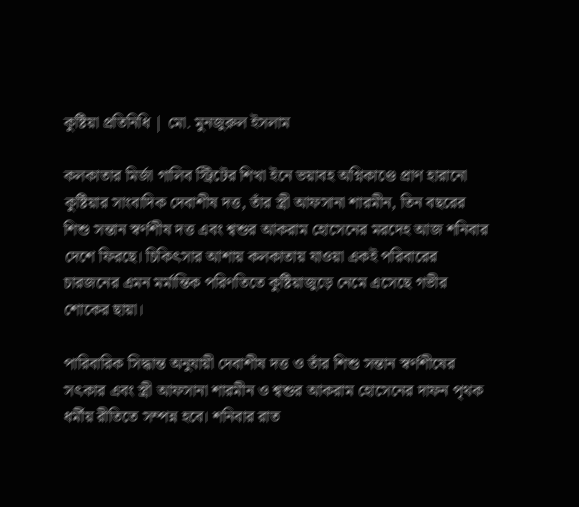কুষ্টিয়া প্রতিনিধি | মো. মুনজুরুল ইসলাম

কলকাতার মির্জা গালিব স্ট্রিটের শিখা ইনে ভয়াবহ অগ্নিকাণ্ডে প্রাণ হারানো কুষ্টিয়ার সাংবাদিক দেবাশীষ দত্ত, তাঁর স্ত্রী আফসানা শারমীন, তিন বছরের শিশু সন্তান স্বর্ণশীষ দত্ত এবং শ্বশুর আকরাম হোসেনের মরদেহ আজ শনিবার দেশে ফিরছে। চিকিৎসার আশায় কলকাতায় যাওয়া একই পরিবারের চারজনের এমন মর্মান্তিক পরিণতিতে কুষ্টিয়াজুড়ে নেমে এসেছে গভীর শোকের ছায়া।

পারিবারিক সিদ্ধান্ত অনুযায়ী দেবাশীষ দত্ত ও তাঁর শিশু সন্তান স্বর্ণশীষের সৎকার এবং স্ত্রী আফসানা শারমীন ও শ্বশুর আকরাম হোসেনের দাফন পৃথক ধর্মীয় রীতিতে সম্পন্ন হবে। শনিবার রাত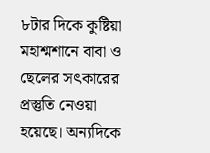৮টার দিকে কুষ্টিয়া মহাশ্মশানে বাবা ও ছেলের সৎকারের প্রস্তুতি নেওয়া হয়েছে। অন্যদিকে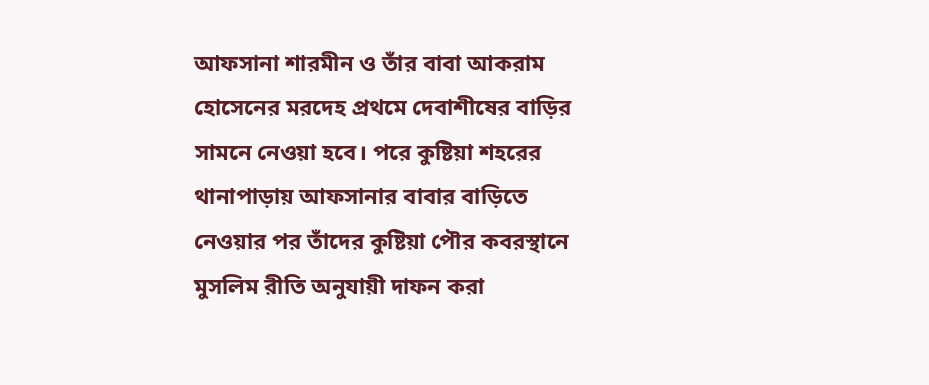আফসানা শারমীন ও তাঁর বাবা আকরাম হোসেনের মরদেহ প্রথমে দেবাশীষের বাড়ির সামনে নেওয়া হবে। পরে কুষ্টিয়া শহরের থানাপাড়ায় আফসানার বাবার বাড়িতে নেওয়ার পর তাঁদের কুষ্টিয়া পৌর কবরস্থানে মুসলিম রীতি অনুযায়ী দাফন করা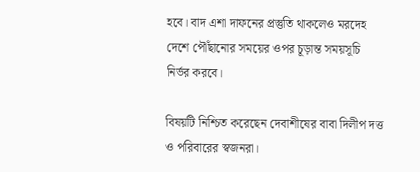হবে। বাদ এশা দাফনের প্রস্তুতি থাকলেও মরদেহ দেশে পৌঁছানোর সময়ের ওপর চূড়ান্ত সময়সূচি নির্ভর করবে।

বিষয়টি নিশ্চিত করেছেন দেবাশীষের বাবা দিলীপ দত্ত ও পরিবারের স্বজনরা।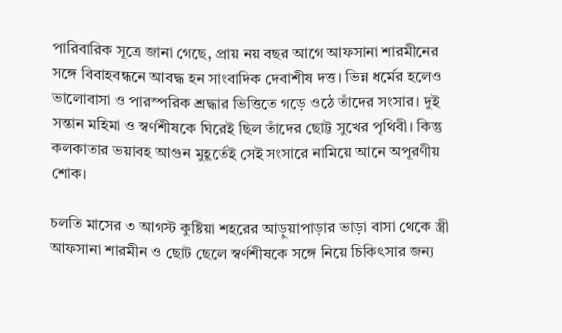পারিবারিক সূত্রে জানা গেছে, প্রায় নয় বছর আগে আফসানা শারমীনের সঙ্গে বিবাহবন্ধনে আবদ্ধ হন সাংবাদিক দেবাশীষ দত্ত। ভিন্ন ধর্মের হলেও ভালোবাসা ও পারস্পরিক শ্রদ্ধার ভিত্তিতে গড়ে ওঠে তাঁদের সংসার। দুই সন্তান মহিমা ও স্বর্ণশীষকে ঘিরেই ছিল তাঁদের ছোট্ট সুখের পৃথিবী। কিন্তু কলকাতার ভয়াবহ আগুন মুহূর্তেই সেই সংসারে নামিয়ে আনে অপূরণীয় শোক।

চলতি মাসের ৩ আগস্ট কুষ্টিয়া শহরের আড়ুয়াপাড়ার ভাড়া বাসা থেকে স্ত্রী আফসানা শারমীন ও ছোট ছেলে স্বর্ণশীষকে সঙ্গে নিয়ে চিকিৎসার জন্য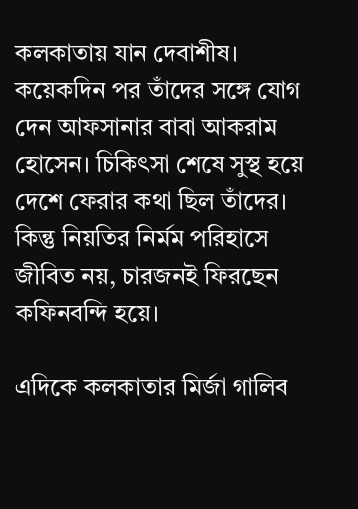কলকাতায় যান দেবাশীষ। কয়েকদিন পর তাঁদের সঙ্গে যোগ দেন আফসানার বাবা আকরাম হোসেন। চিকিৎসা শেষে সুস্থ হয়ে দেশে ফেরার কথা ছিল তাঁদের। কিন্তু নিয়তির নির্মম পরিহাসে জীবিত নয়, চারজনই ফিরছেন কফিনবন্দি হয়ে।

এদিকে কলকাতার মির্জা গালিব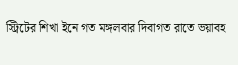স্ট্রিটের শিখা ইনে গত মঙ্গলবার দিবাগত রাতে ভয়াবহ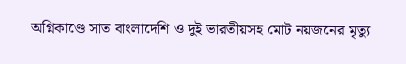অগ্নিকাণ্ডে সাত বাংলাদেশি ও দুই ভারতীয়সহ মোট নয়জনের মৃত্যু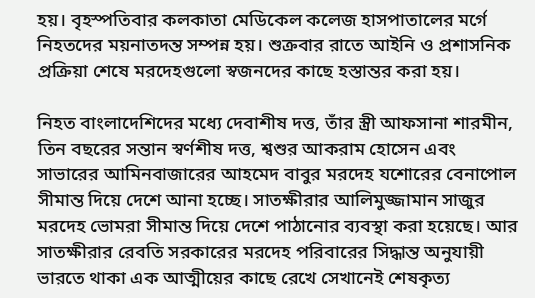হয়। বৃহস্পতিবার কলকাতা মেডিকেল কলেজ হাসপাতালের মর্গে নিহতদের ময়নাতদন্ত সম্পন্ন হয়। শুক্রবার রাতে আইনি ও প্রশাসনিক প্রক্রিয়া শেষে মরদেহগুলো স্বজনদের কাছে হস্তান্তর করা হয়।

নিহত বাংলাদেশিদের মধ্যে দেবাশীষ দত্ত, তাঁর স্ত্রী আফসানা শারমীন, তিন বছরের সন্তান স্বর্ণশীষ দত্ত, শ্বশুর আকরাম হোসেন এবং সাভারের আমিনবাজারের আহমেদ বাবুর মরদেহ যশোরের বেনাপোল সীমান্ত দিয়ে দেশে আনা হচ্ছে। সাতক্ষীরার আলিমুজ্জামান সাজুর মরদেহ ভোমরা সীমান্ত দিয়ে দেশে পাঠানোর ব্যবস্থা করা হয়েছে। আর সাতক্ষীরার রেবতি সরকারের মরদেহ পরিবারের সিদ্ধান্ত অনুযায়ী ভারতে থাকা এক আত্মীয়ের কাছে রেখে সেখানেই শেষকৃত্য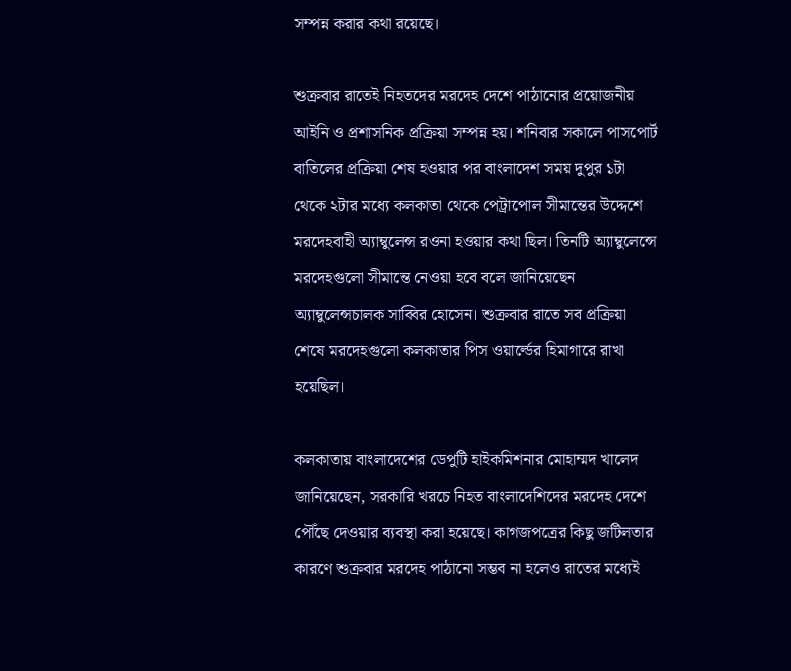সম্পন্ন করার কথা রয়েছে।

শুক্রবার রাতেই নিহতদের মরদেহ দেশে পাঠানোর প্রয়োজনীয় আইনি ও প্রশাসনিক প্রক্রিয়া সম্পন্ন হয়। শনিবার সকালে পাসপোর্ট বাতিলের প্রক্রিয়া শেষ হওয়ার পর বাংলাদেশ সময় দুপুর ১টা থেকে ২টার মধ্যে কলকাতা থেকে পেট্রাপোল সীমান্তের উদ্দেশে মরদেহবাহী অ্যাম্বুলেন্স রওনা হওয়ার কথা ছিল। তিনটি অ্যাম্বুলেন্সে মরদেহগুলো সীমান্তে নেওয়া হবে বলে জানিয়েছেন অ্যাম্বুলেন্সচালক সাব্বির হোসেন। শুক্রবার রাতে সব প্রক্রিয়া শেষে মরদেহগুলো কলকাতার পিস ওয়ার্ল্ডের হিমাগারে রাখা হয়েছিল।

কলকাতায় বাংলাদেশের ডেপুটি হাইকমিশনার মোহাম্মদ খালেদ জানিয়েছেন, সরকারি খরচে নিহত বাংলাদেশিদের মরদেহ দেশে পৌঁছে দেওয়ার ব্যবস্থা করা হয়েছে। কাগজপত্রের কিছু জটিলতার কারণে শুক্রবার মরদেহ পাঠানো সম্ভব না হলেও রাতের মধ্যেই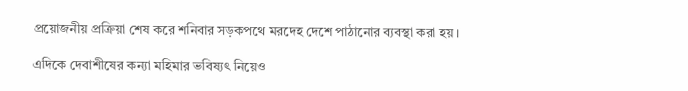প্রয়োজনীয় প্রক্রিয়া শেষ করে শনিবার সড়কপথে মরদেহ দেশে পাঠানোর ব্যবস্থা করা হয়।

এদিকে দেবাশীষের কন্যা মহিমার ভবিষ্যৎ নিয়েও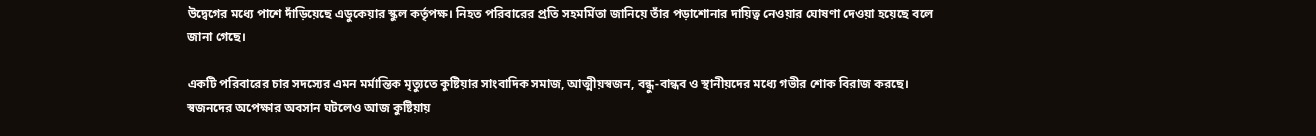উদ্বেগের মধ্যে পাশে দাঁড়িয়েছে এডুকেয়ার স্কুল কর্তৃপক্ষ। নিহত পরিবারের প্রতি সহমর্মিতা জানিয়ে তাঁর পড়াশোনার দায়িত্ব নেওয়ার ঘোষণা দেওয়া হয়েছে বলে জানা গেছে।

একটি পরিবারের চার সদস্যের এমন মর্মান্তিক মৃত্যুতে কুষ্টিয়ার সাংবাদিক সমাজ, আত্মীয়স্বজন, বন্ধু-বান্ধব ও স্থানীয়দের মধ্যে গভীর শোক বিরাজ করছে। স্বজনদের অপেক্ষার অবসান ঘটলেও আজ কুষ্টিয়ায়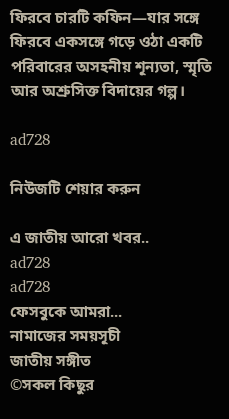ফিরবে চারটি কফিন—যার সঙ্গে ফিরবে একসঙ্গে গড়ে ওঠা একটি পরিবারের অসহনীয় শূন্যতা, স্মৃতি আর অশ্রুসিক্ত বিদায়ের গল্প।

ad728

নিউজটি শেয়ার করুন

এ জাতীয় আরো খবর..
ad728
ad728
ফেসবুকে আমরা...
নামাজের সময়সূচী
জাতীয় সঙ্গীত
©সকল কিছুর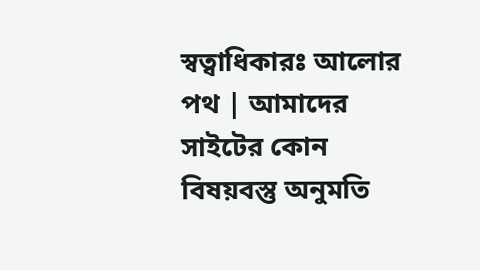স্বত্বাধিকারঃ আলোর পথ | আমাদের সাইটের কোন বিষয়বস্তু অনুমতি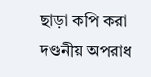ছাড়া কপি করা দণ্ডনীয় অপরাধ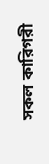সকল কারিগরী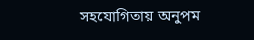সহযোগিতায় অনুপম